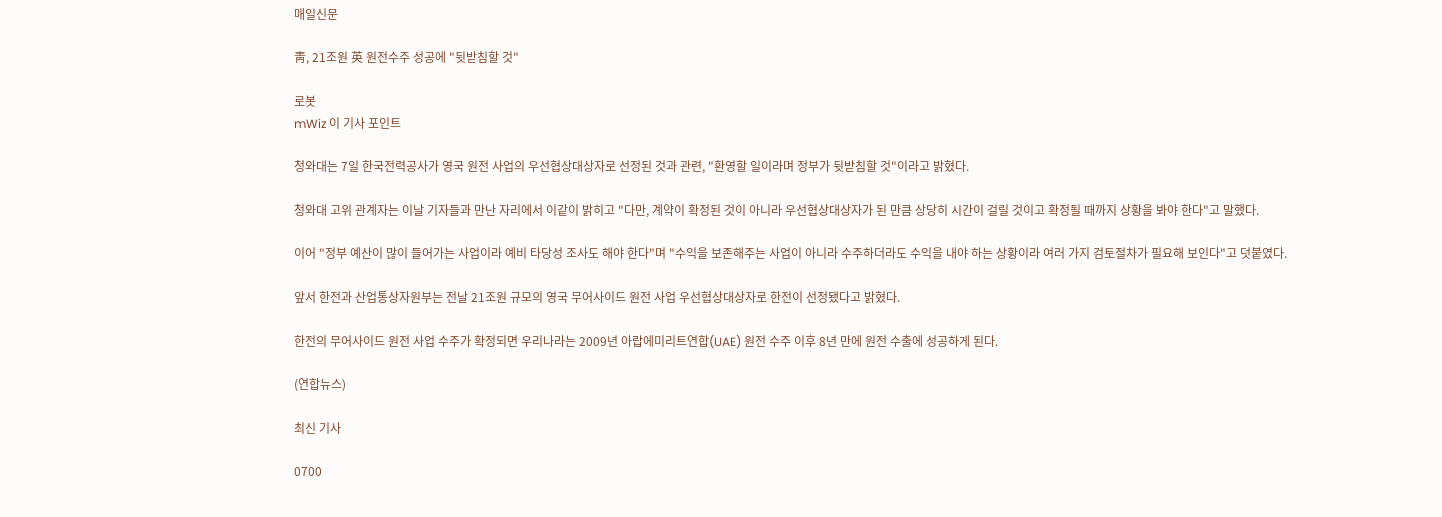매일신문

靑, 21조원 英 원전수주 성공에 "뒷받침할 것"

로봇
mWiz 이 기사 포인트

청와대는 7일 한국전력공사가 영국 원전 사업의 우선협상대상자로 선정된 것과 관련, "환영할 일이라며 정부가 뒷받침할 것"이라고 밝혔다.

청와대 고위 관계자는 이날 기자들과 만난 자리에서 이같이 밝히고 "다만, 계약이 확정된 것이 아니라 우선협상대상자가 된 만큼 상당히 시간이 걸릴 것이고 확정될 때까지 상황을 봐야 한다"고 말했다.

이어 "정부 예산이 많이 들어가는 사업이라 예비 타당성 조사도 해야 한다"며 "수익을 보존해주는 사업이 아니라 수주하더라도 수익을 내야 하는 상황이라 여러 가지 검토절차가 필요해 보인다"고 덧붙였다.

앞서 한전과 산업통상자원부는 전날 21조원 규모의 영국 무어사이드 원전 사업 우선협상대상자로 한전이 선정됐다고 밝혔다.

한전의 무어사이드 원전 사업 수주가 확정되면 우리나라는 2009년 아랍에미리트연합(UAE) 원전 수주 이후 8년 만에 원전 수출에 성공하게 된다.

(연합뉴스)

최신 기사

0700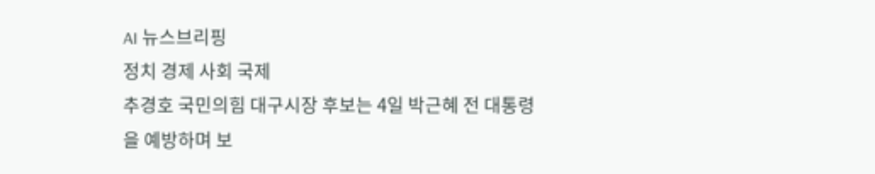AI 뉴스브리핑
정치 경제 사회 국제
추경호 국민의힘 대구시장 후보는 4일 박근혜 전 대통령을 예방하며 보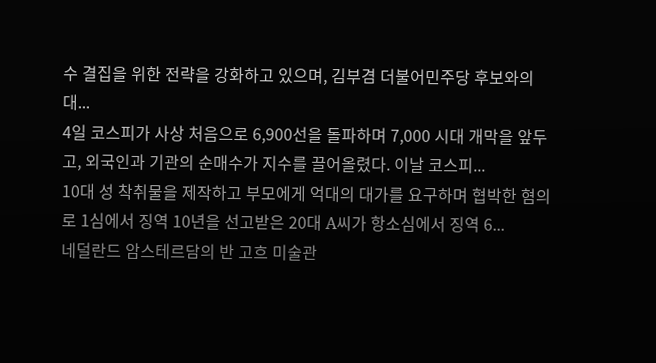수 결집을 위한 전략을 강화하고 있으며, 김부겸 더불어민주당 후보와의 대...
4일 코스피가 사상 처음으로 6,900선을 돌파하며 7,000 시대 개막을 앞두고, 외국인과 기관의 순매수가 지수를 끌어올렸다. 이날 코스피...
10대 성 착취물을 제작하고 부모에게 억대의 대가를 요구하며 협박한 혐의로 1심에서 징역 10년을 선고받은 20대 A씨가 항소심에서 징역 6...
네덜란드 암스테르담의 반 고흐 미술관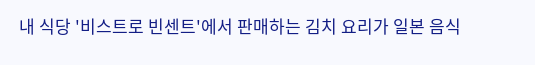내 식당 '비스트로 빈센트'에서 판매하는 김치 요리가 일본 음식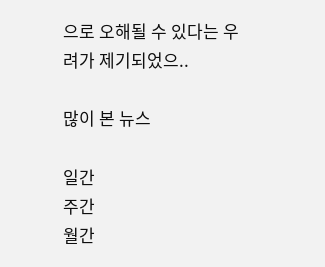으로 오해될 수 있다는 우려가 제기되었으..

많이 본 뉴스

일간
주간
월간